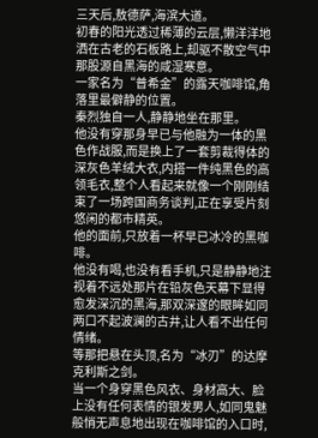三天后,敖德萨,海滨大道。
初春的阳光透过稀薄的云层,懒洋洋地洒在古老的石板路上,却驱不散空气中那股源自黑海的咸湿寒意。
一家名为“普希金”的露天咖啡馆,角落里最僻静的位置。
秦烈独自一人,静静地坐在那里。
他没有穿那身早已与他融为一体的黑色作战服,而是换上了一套剪裁得体的深灰色羊绒大衣,内搭一件纯黑色的高领毛衣,整个人看起来就像一个刚刚结束了一场跨国商务谈判,正在享受片刻悠闲的都市精英。
他的面前,只放着一杯早已冰冷的黑咖啡。
他没有喝,也没有看手机,只是静静地注视着不远处那片在铅灰色天幕下显得愈发深沉的黑海,那双深邃的眼眸如同两口不起波澜的古井,让人看不出任何情绪。
等那把悬在头顶,名为“冰刃”的达摩克利斯之剑。
当一个身穿黑色风衣、身材高大、脸上没有任何表情的银发男人,如同鬼魅般悄无声息地出现在咖啡馆的入口时,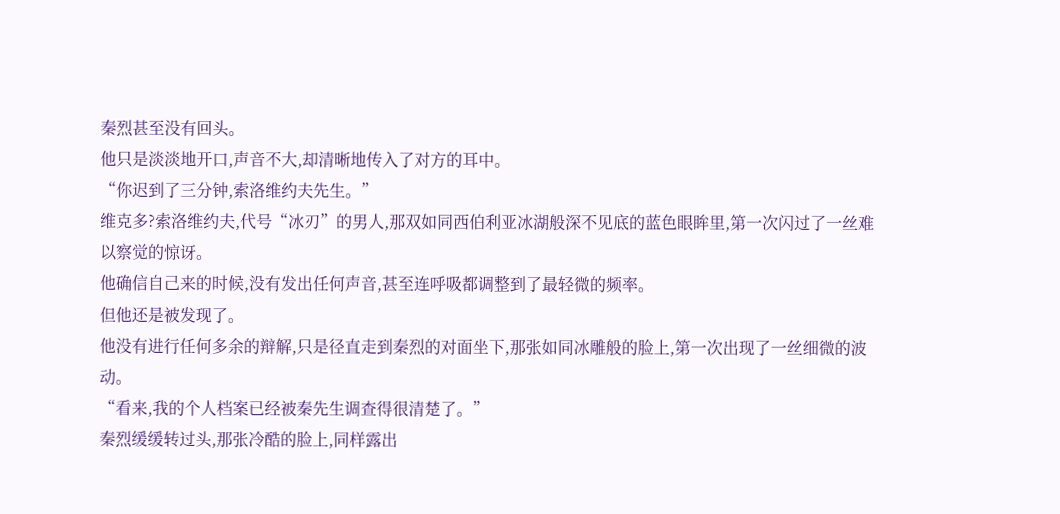秦烈甚至没有回头。
他只是淡淡地开口,声音不大,却清晰地传入了对方的耳中。
“你迟到了三分钟,索洛维约夫先生。”
维克多?索洛维约夫,代号“冰刃”的男人,那双如同西伯利亚冰湖般深不见底的蓝色眼眸里,第一次闪过了一丝难以察觉的惊讶。
他确信自己来的时候,没有发出任何声音,甚至连呼吸都调整到了最轻微的频率。
但他还是被发现了。
他没有进行任何多余的辩解,只是径直走到秦烈的对面坐下,那张如同冰雕般的脸上,第一次出现了一丝细微的波动。
“看来,我的个人档案已经被秦先生调查得很清楚了。”
秦烈缓缓转过头,那张冷酷的脸上,同样露出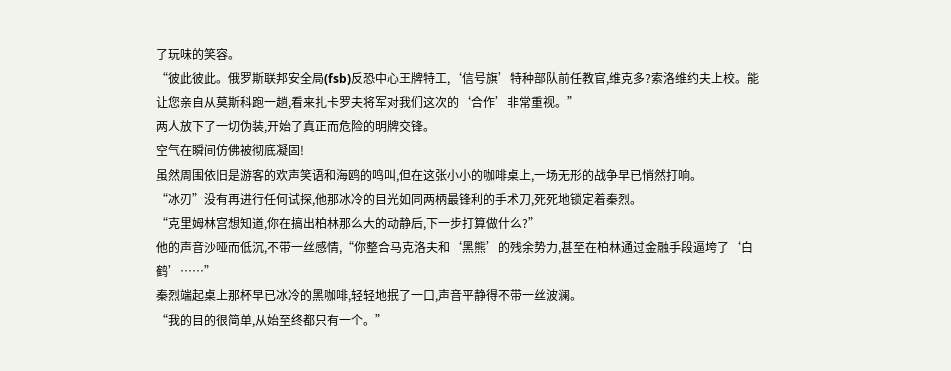了玩味的笑容。
“彼此彼此。俄罗斯联邦安全局(fsb)反恐中心王牌特工,‘信号旗’特种部队前任教官,维克多?索洛维约夫上校。能让您亲自从莫斯科跑一趟,看来扎卡罗夫将军对我们这次的‘合作’非常重视。”
两人放下了一切伪装,开始了真正而危险的明牌交锋。
空气在瞬间仿佛被彻底凝固!
虽然周围依旧是游客的欢声笑语和海鸥的鸣叫,但在这张小小的咖啡桌上,一场无形的战争早已悄然打响。
“冰刃”没有再进行任何试探,他那冰冷的目光如同两柄最锋利的手术刀,死死地锁定着秦烈。
“克里姆林宫想知道,你在搞出柏林那么大的动静后,下一步打算做什么?”
他的声音沙哑而低沉,不带一丝感情,“你整合马克洛夫和‘黑熊’的残余势力,甚至在柏林通过金融手段逼垮了‘白鹤’……”
秦烈端起桌上那杯早已冰冷的黑咖啡,轻轻地抿了一口,声音平静得不带一丝波澜。
“我的目的很简单,从始至终都只有一个。”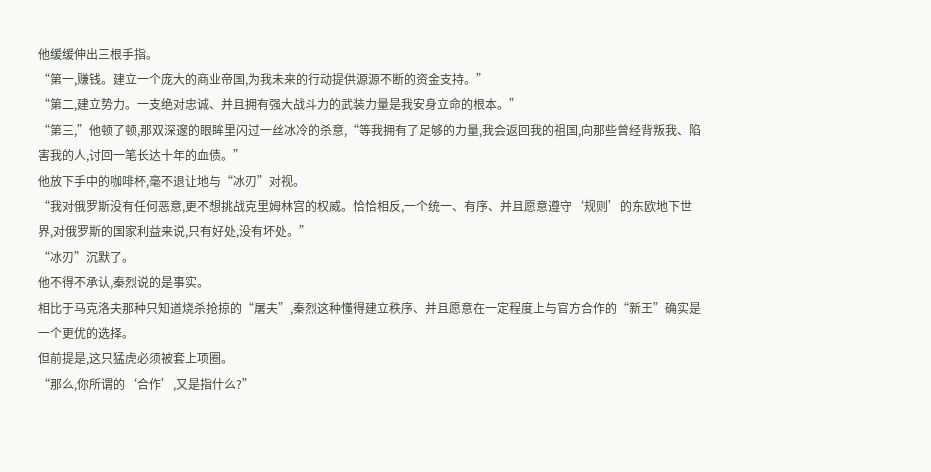他缓缓伸出三根手指。
“第一,赚钱。建立一个庞大的商业帝国,为我未来的行动提供源源不断的资金支持。”
“第二,建立势力。一支绝对忠诚、并且拥有强大战斗力的武装力量是我安身立命的根本。”
“第三,”他顿了顿,那双深邃的眼眸里闪过一丝冰冷的杀意,“等我拥有了足够的力量,我会返回我的祖国,向那些曾经背叛我、陷害我的人,讨回一笔长达十年的血债。”
他放下手中的咖啡杯,毫不退让地与“冰刃”对视。
“我对俄罗斯没有任何恶意,更不想挑战克里姆林宫的权威。恰恰相反,一个统一、有序、并且愿意遵守‘规则’的东欧地下世界,对俄罗斯的国家利益来说,只有好处,没有坏处。”
“冰刃”沉默了。
他不得不承认,秦烈说的是事实。
相比于马克洛夫那种只知道烧杀抢掠的“屠夫”,秦烈这种懂得建立秩序、并且愿意在一定程度上与官方合作的“新王”确实是一个更优的选择。
但前提是,这只猛虎必须被套上项圈。
“那么,你所谓的‘合作’,又是指什么?”